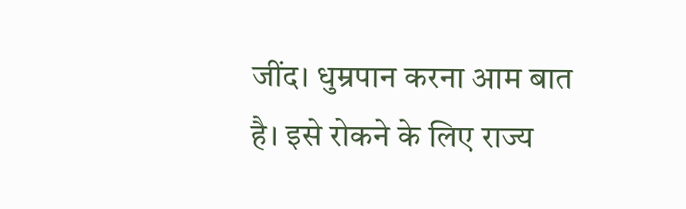जींद। धुम्रपान करना आम बात है। इसे रोकने के लिए राज्य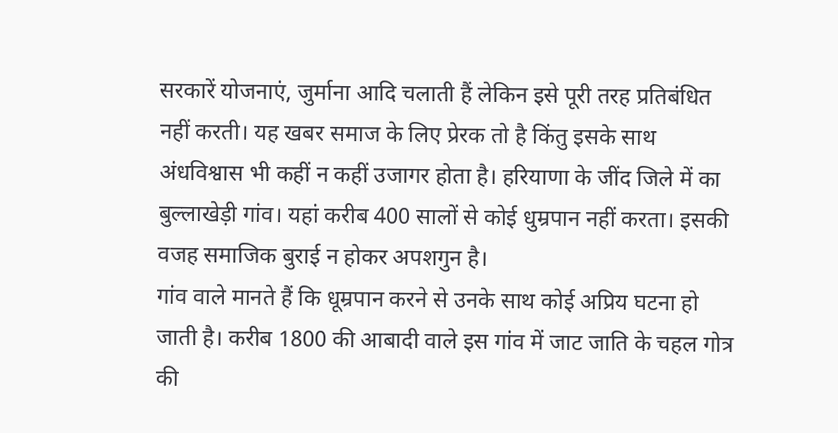सरकारें योजनाएं, जुर्माना आदि चलाती हैं लेकिन इसे पूरी तरह प्रतिबंधित नहीं करती। यह खबर समाज के लिए प्रेरक तो है किंतु इसके साथ अंधविश्वास भी कहीं न कहीं उजागर होता है। हरियाणा के जींद जिले में का बुल्लाखेड़ी गांव। यहां करीब 400 सालों से कोई धुम्रपान नहीं करता। इसकी वजह समाजिक बुराई न होकर अपशगुन है।
गांव वाले मानते हैं कि धूम्रपान करने से उनके साथ कोई अप्रिय घटना हो जाती है। करीब 1800 की आबादी वाले इस गांव में जाट जाति के चहल गोत्र की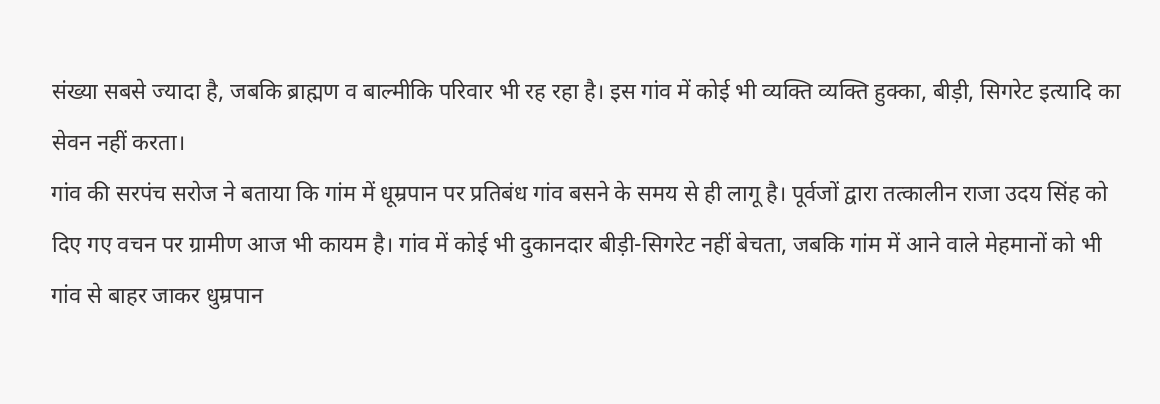संख्या सबसे ज्यादा है, जबकि ब्राह्मण व बाल्मीकि परिवार भी रह रहा है। इस गांव में कोई भी व्यक्ति व्यक्ति हुक्का, बीड़ी, सिगरेट इत्यादि का सेवन नहीं करता।
गांव की सरपंच सरोज ने बताया कि गांम में धूम्रपान पर प्रतिबंध गांव बसने के समय से ही लागू है। पूर्वजों द्वारा तत्कालीन राजा उदय सिंह को दिए गए वचन पर ग्रामीण आज भी कायम है। गांव में कोई भी दुकानदार बीड़ी-सिगरेट नहीं बेचता, जबकि गांम में आने वाले मेहमानों को भी गांव से बाहर जाकर धुम्रपान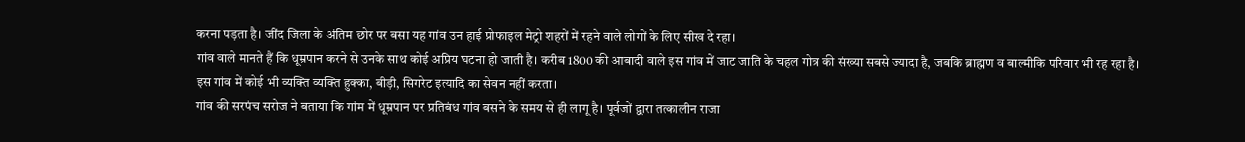करना पड़ता है। जींद जिला के अंतिम छोर पर बसा यह गांव उन हाई प्रोफाइल मेट्रो शहरों में रहने वाले लोगों के लिए सीख दे रहा।
गांव वाले मानते हैं कि धूम्रपान करने से उनके साथ कोई अप्रिय घटना हो जाती है। करीब 1800 की आबादी वाले इस गांव में जाट जाति के चहल गोत्र की संख्या सबसे ज्यादा है, जबकि ब्राह्मण व बाल्मीकि परिवार भी रह रहा है। इस गांव में कोई भी व्यक्ति व्यक्ति हुक्का, बीड़ी, सिगरेट इत्यादि का सेवन नहीं करता।
गांव की सरपंच सरोज ने बताया कि गांम में धूम्रपान पर प्रतिबंध गांव बसने के समय से ही लागू है। पूर्वजों द्वारा तत्कालीन राजा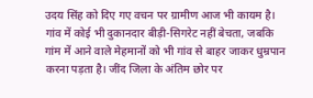उदय सिंह को दिए गए वचन पर ग्रामीण आज भी कायम है। गांव में कोई भी दुकानदार बीड़ी-सिगरेट नहीं बेचता, जबकि गांम में आने वाले मेहमानों को भी गांव से बाहर जाकर धुम्रपान करना पड़ता है। जींद जिला के अंतिम छोर पर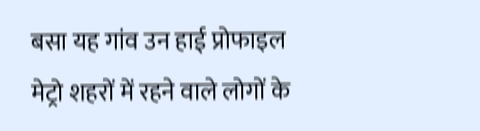बसा यह गांव उन हाई प्रोफाइल मेट्रो शहरों में रहने वाले लोगों के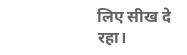लिए सीख दे रहा।